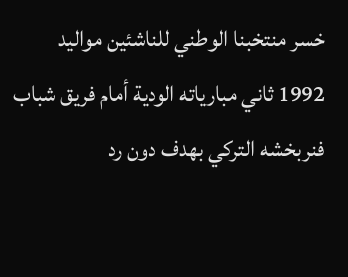خسر منتخبنا الوطني للناشئين مواليد 1992 ثاني مبارياته الودية أمام فريق شباب فنربخشه التركي بهدف دون رد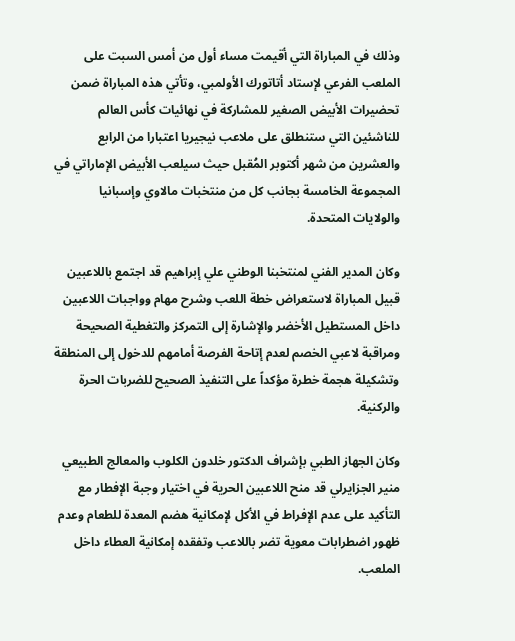وذلك في المباراة التي أقيمت مساء أول من أمس السبت على الملعب الفرعي لإستاد أتاتورك الأولمبي، وتأتي هذه المباراة ضمن تحضيرات الأبيض الصغير للمشاركة في نهائيات كأس العالم للناشئين التي ستنطلق على ملاعب نيجيريا اعتبارا من الرابع والعشرين من شهر أكتوبر المُقبل حيث سيلعب الأبيض الإماراتي في المجموعة الخامسة بجانب كل من منتخبات مالاوي وإسبانيا والولايات المتحدة.

وكان المدير الفني لمنتخبنا الوطني علي إبراهيم قد اجتمع باللاعبين قبيل المباراة لاستعراض خطة اللعب وشرح مهام وواجبات اللاعبين داخل المستطيل الأخضر والإشارة إلى التمركز والتغطية الصحيحة ومراقبة لاعبي الخصم لعدم إتاحة الفرصة أمامهم للدخول إلى المنطقة وتشكيلة هجمة خطرة مؤكداً على التنفيذ الصحيح للضربات الحرة والركنية.

وكان الجهاز الطبي بإشراف الدكتور خلدون الكلوب والمعالج الطبيعي منير الجزايرلي قد منح اللاعبين الحرية في اختيار وجبة الإفطار مع التأكيد على عدم الإفراط في الأكل لإمكانية هضم المعدة للطعام وعدم ظهور اضطرابات معوية تضر باللاعب وتفقده إمكانية العطاء داخل الملعب.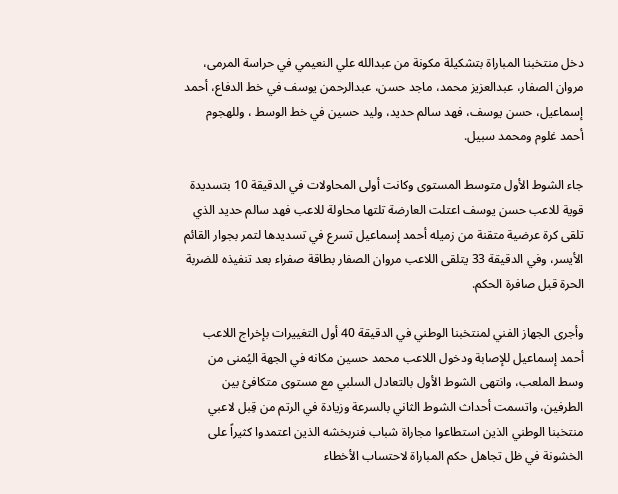دخل منتخبنا المباراة بتشكيلة مكونة من عبدالله علي النعيمي في حراسة المرمى، مروان الصفار، عبدالعزيز محمد، ماجد حسن، عبدالرحمن يوسف في خط الدفاع، أحمد إسماعيل، حسن يوسف، فهد سالم حديد، وليد حسين في خط الوسط ، وللهجوم أحمد غلوم ومحمد سبيل.

جاء الشوط الأول متوسط المستوى وكانت أولى المحاولات في الدقيقة 10 بتسديدة قوية للاعب حسن يوسف اعتلت العارضة تلتها محاولة للاعب فهد سالم حديد الذي تلقى كرة عرضية متقنة من زميله أحمد إسماعيل تسرع في تسديدها لتمر بجوار القائم الأيسر، وفي الدقيقة 33 يتلقى اللاعب مروان الصفار بطاقة صفراء بعد تنفيذه للضربة الحرة قبل صافرة الحكم.

وأجرى الجهاز الفني لمنتخبنا الوطني في الدقيقة 40 أول التغييرات بإخراج اللاعب أحمد إسماعيل للإصابة ودخول اللاعب محمد حسين مكانه في الجهة اليُمنى من وسط الملعب، وانتهى الشوط الأول بالتعادل السلبي مع مستوى متكافئ بين الطرفين، واتسمت أحداث الشوط الثاني بالسرعة وزيادة في الرتم من قِبل لاعبي منتخبنا الوطني الذين استطاعوا مجاراة شباب فنربخشه الذين اعتمدوا كثيراً على الخشونة في ظل تجاهل حكم المباراة لاحتساب الأخطاء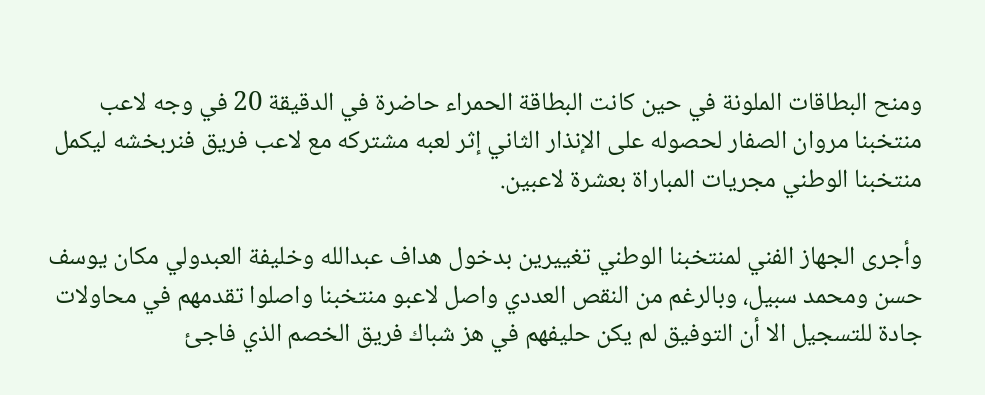ومنح البطاقات الملونة في حين كانت البطاقة الحمراء حاضرة في الدقيقة 20 في وجه لاعب منتخبنا مروان الصفار لحصوله على الإنذار الثاني إثر لعبه مشتركه مع لاعب فريق فنربخشه ليكمل منتخبنا الوطني مجريات المباراة بعشرة لاعبين.

وأجرى الجهاز الفني لمنتخبنا الوطني تغييرين بدخول هداف عبدالله وخليفة العبدولي مكان يوسف حسن ومحمد سبيل، وبالرغم من النقص العددي واصل لاعبو منتخبنا واصلوا تقدمهم في محاولات جادة للتسجيل الا أن التوفيق لم يكن حليفهم في هز شباك فريق الخصم الذي فاجئ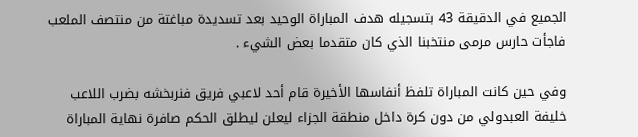الجميع في الدقيقة 43 بتسجيله هدف المباراة الوحيد بعد تسديدة مباغتة من منتصف الملعب فاجأت حارس مرمى منتخبنا الذي كان متقدما بعض الشيء .

وفي حين كانت المباراة تلفظ أنفاسها الأخيرة قام أحد لاعبي فريق فنربخشه بضرب اللاعب خليفة العبدولي من دون كرة داخل منطقة الجزاء ليعلن ليطلق الحكم صافرة نهاية المباراة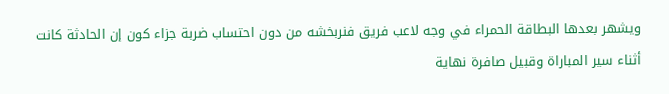ويشهر بعدها البطاقة الحمراء في وجه لاعب فريق فنربخشه من دون احتساب ضربة جزاء كون إن الحادثة كانت أثناء سير المباراة وقبيل صافرة نهاية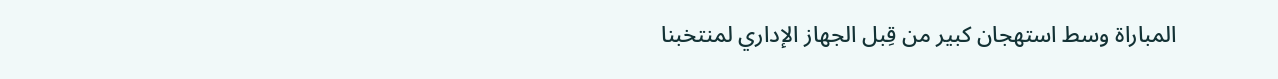المباراة وسط استهجان كبير من قِبل الجهاز الإداري لمنتخبنا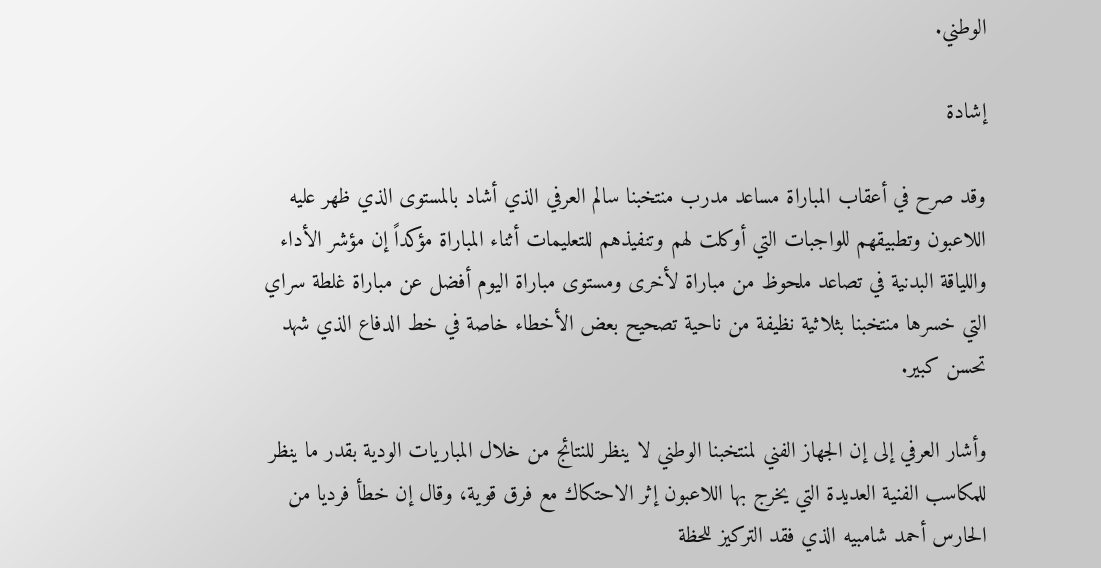الوطني.

إشادة

وقد صرح في أعقاب المباراة مساعد مدرب منتخبنا سالم العرفي الذي أشاد بالمستوى الذي ظهر عليه اللاعبون وتطبيقهم للواجبات التي أوكلت لهم وتنفيذهم للتعليمات أثناء المباراة مؤكداً إن مؤشر الأداء واللياقة البدنية في تصاعد ملحوظ من مباراة لأخرى ومستوى مباراة اليوم أفضل عن مباراة غلطة سراي التي خسرها منتخبنا بثلاثية نظيفة من ناحية تصحيح بعض الأخطاء خاصة في خط الدفاع الذي شهد تحسن كبير.

وأشار العرفي إلى إن الجهاز الفني لمنتخبنا الوطني لا ينظر للنتائج من خلال المباريات الودية بقدر ما ينظر للمكاسب الفنية العديدة التي يخرج بها اللاعبون إثر الاحتكاك مع فرق قوية، وقال إن خطأ فرديا من الحارس أحمد شامبيه الذي فقد التركيز للحظة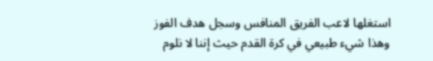استغلها لاعب الفريق المنافس وسجل هدف الفوز وهذا شيء طبيعي في كرة القدم حيث إننا لا نلوم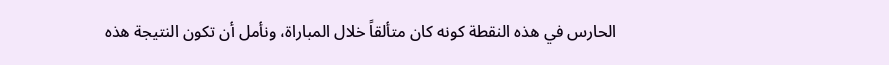الحارس في هذه النقطة كونه كان متألقاً خلال المباراة، ونأمل أن تكون النتيجة هذه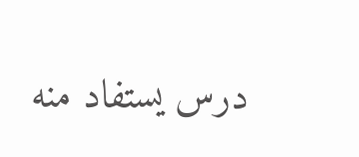درس يستفاد منه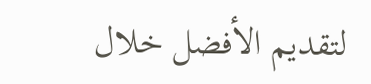لتقديم الأفضل خلال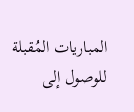المباريات المُقبلة للوصول إلى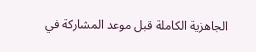الجاهزية الكاملة قبل موعد المشاركة في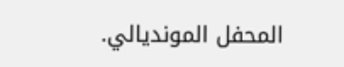المحفل المونديالي.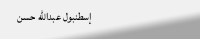إسطنبول عبدالله حسن